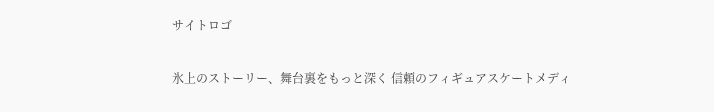サイトロゴ

氷上のストーリー、舞台裏をもっと深く 信頼のフィギュアスケートメディ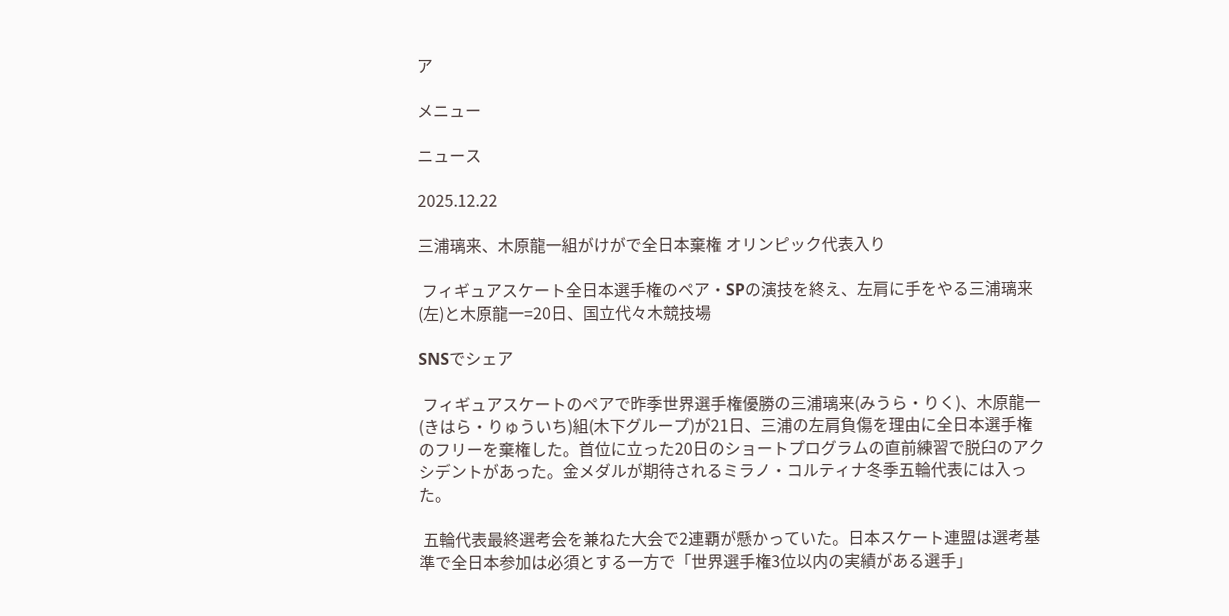ア

メニュー

ニュース

2025.12.22

三浦璃来、木原龍一組がけがで全日本棄権 オリンピック代表入り

 フィギュアスケート全日本選手権のペア・SPの演技を終え、左肩に手をやる三浦璃来(左)と木原龍一=20日、国立代々木競技場

SNSでシェア

 フィギュアスケートのペアで昨季世界選手権優勝の三浦璃来(みうら・りく)、木原龍一(きはら・りゅういち)組(木下グループ)が21日、三浦の左肩負傷を理由に全日本選手権のフリーを棄権した。首位に立った20日のショートプログラムの直前練習で脱臼のアクシデントがあった。金メダルが期待されるミラノ・コルティナ冬季五輪代表には入った。

 五輪代表最終選考会を兼ねた大会で2連覇が懸かっていた。日本スケート連盟は選考基準で全日本参加は必須とする一方で「世界選手権3位以内の実績がある選手」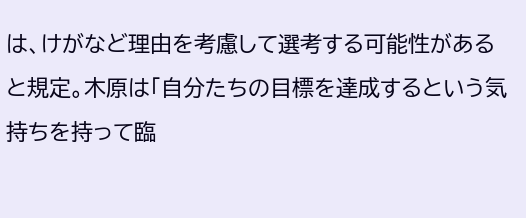は、けがなど理由を考慮して選考する可能性があると規定。木原は「自分たちの目標を達成するという気持ちを持って臨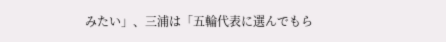みたい」、三浦は「五輪代表に選んでもら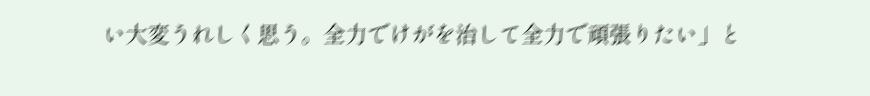い大変うれしく思う。全力でけがを治して全力で頑張りたい」と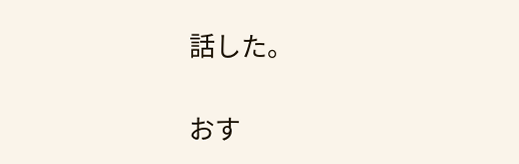話した。

おす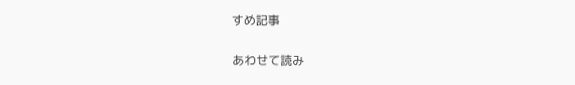すめ記事

あわせて読み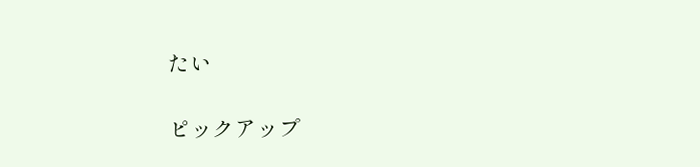たい

ピックアップ